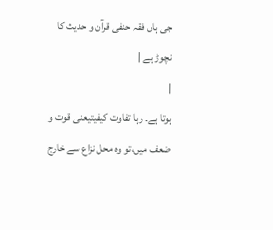جی ہاں فقہ حنفی قرآن و حدیث کا نچوڑ ہے |
|
ہوتا ہے۔ رہا تفاوت کیفیتیعنی قوت و ضعف میں،تو وہ محل نزاع سے خارج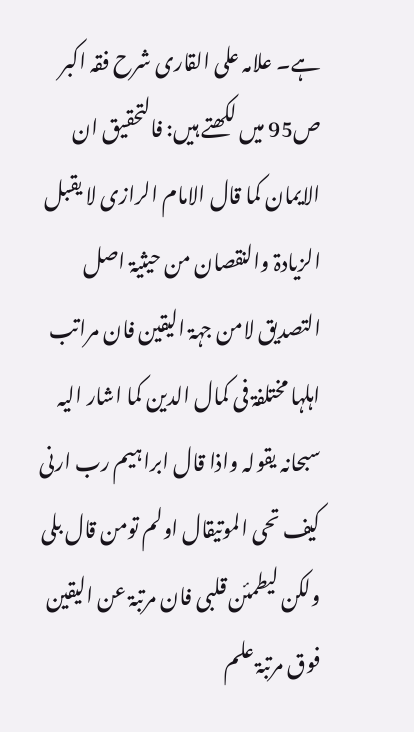ہے۔ علامہ علی القاری شرح فقہ اکبر ص95 میں لکھتے ہیں: فالتحقیق ان الایمان کما قال الامام الرازی لا یقبل الزیادۃ والنقصان من حیثیۃ اصل التصدیق لامن جہۃ الیقین فان مراتب اہلہا مختلفۃ فی کمال الدین کما اشار الیہ سبحانہ یقولہ واذا قال ابراہیم رب ارنی کیف تحی الموتیقال اولم تومن قال بلی ولکن لیطمئن قلبی فان مرتبۃ عن الیقین فوق مرتبۃ علم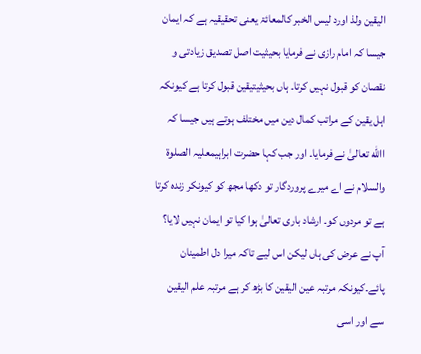الیقین ولذ اورد لیس الخبر کالمعائۃ یعنی تحقیقیہ ہے کہ ایمان جیسا کہ امام رازی نے فرمایا بحیثیت اصل تصدیق زیادتی و نقصان کو قبول نہیں کرتا۔ ہاں بحیثیتیقین قبول کرتا ہے کیونکہ اہل یقین کے مراتب کمال دین میں مختلف ہوتے ہیں جیسا کہ االله تعالیٰ نے فرمایا۔ اور جب کہا حضرت ابراہیمعلیہ الصلوۃ والسلام نے اے میرے پروردگار تو دکھا مجھ کو کیونکر زندہ کرتا ہے تو مردوں کو۔ ارشاد باری تعالیٰ ہوا کیا تو ایمان نہیں لایا؟ آپ نے عرض کی ہاں لیکن اس لیے تاکہ میرا دل اطمینان پائے۔کیونکہ مرتبہ عین الیقین کا بڑھ کر ہے مرتبہ علم الیقین سے اور اسی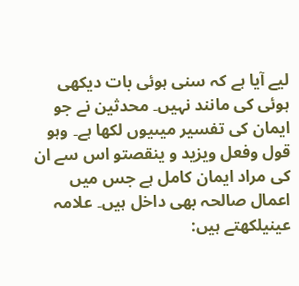لیے آیا ہے کہ سنی ہوئی بات دیکھی ہوئی کی مانند نہیں۔ محدثین نے جو ایمان کی تفسیر میںیوں لکھا ہے۔ وہو قول وفعل ویزید و ینقصتو اس سے ان کی مراد ایمان کامل ہے جس میں اعمال صالحہ بھی داخل ہیں۔ علامہ عینیلکھتے ہیں: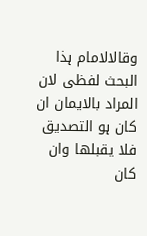وقالالامام ہذا البحث لفظی لان المراد بالایمان ان کان ہو التصدیق فلا یقبلھا وان کان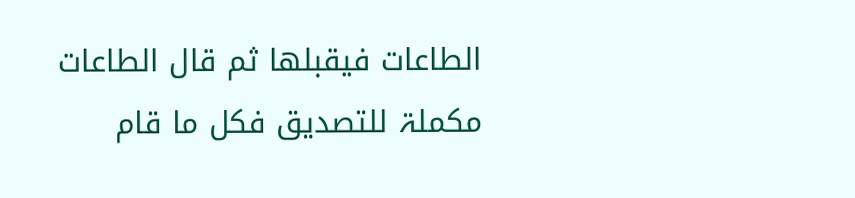الطاعات فیقبلھا ثم قال الطاعات مکملۃ للتصدیق فکل ما قام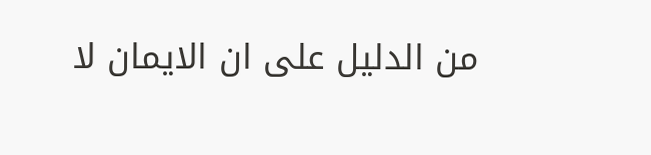من الدلیل علی ان الایمان لا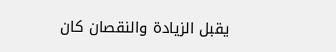یقبل الزیادۃ والنقصان کان